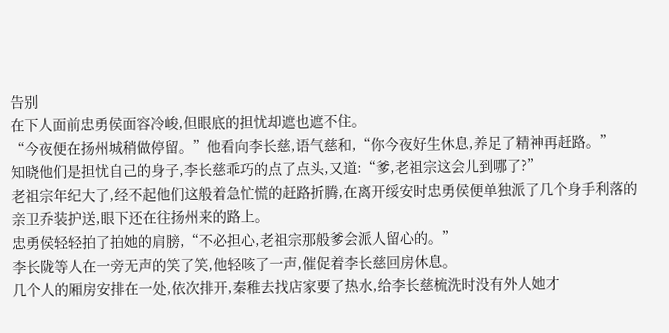告别
在下人面前忠勇侯面容冷峻,但眼底的担忧却遮也遮不住。
“今夜便在扬州城稍做停留。”他看向李长慈,语气慈和,“你今夜好生休息,养足了精神再赶路。”
知晓他们是担忧自己的身子,李长慈乖巧的点了点头,又道:“爹,老祖宗这会儿到哪了?”
老祖宗年纪大了,经不起他们这般着急忙慌的赶路折腾,在离开绥安时忠勇侯便单独派了几个身手利落的亲卫乔装护送,眼下还在往扬州来的路上。
忠勇侯轻轻拍了拍她的肩膀,“不必担心,老祖宗那般爹会派人留心的。”
李长陇等人在一旁无声的笑了笑,他轻咳了一声,催促着李长慈回房休息。
几个人的厢房安排在一处,依次排开,秦稚去找店家要了热水,给李长慈梳洗时没有外人她才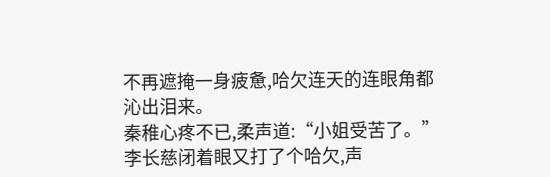不再遮掩一身疲惫,哈欠连天的连眼角都沁出泪来。
秦稚心疼不已,柔声道:“小姐受苦了。”
李长慈闭着眼又打了个哈欠,声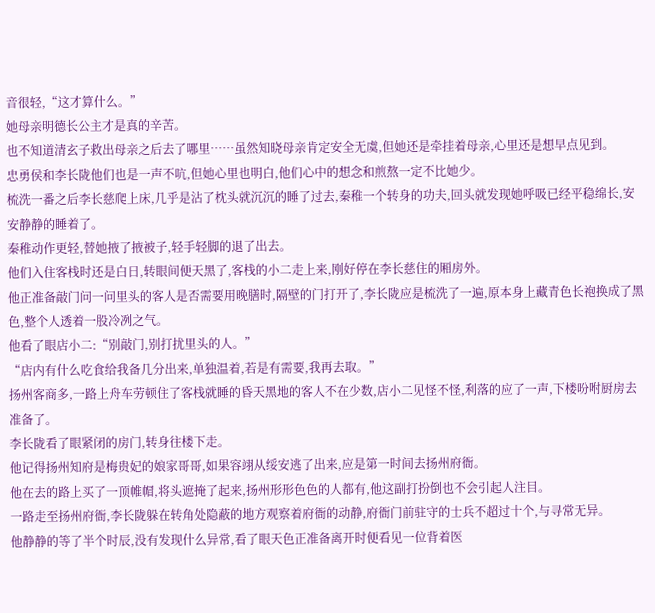音很轻,“这才算什么。”
她母亲明德长公主才是真的辛苦。
也不知道清玄子救出母亲之后去了哪里……虽然知晓母亲肯定安全无虞,但她还是牵挂着母亲,心里还是想早点见到。
忠勇侯和李长陇他们也是一声不吭,但她心里也明白,他们心中的想念和煎熬一定不比她少。
梳洗一番之后李长慈爬上床,几乎是沾了枕头就沉沉的睡了过去,秦稚一个转身的功夫,回头就发现她呼吸已经平稳绵长,安安静静的睡着了。
秦稚动作更轻,替她掖了掖被子,轻手轻脚的退了出去。
他们入住客栈时还是白日,转眼间便天黑了,客栈的小二走上来,刚好停在李长慈住的厢房外。
他正准备敲门问一问里头的客人是否需要用晚膳时,隔壁的门打开了,李长陇应是梳洗了一遍,原本身上藏青色长袍换成了黑色,整个人透着一股冷冽之气。
他看了眼店小二:“别敲门,别打扰里头的人。”
“店内有什么吃食给我备几分出来,单独温着,若是有需要,我再去取。”
扬州客商多,一路上舟车劳顿住了客栈就睡的昏天黑地的客人不在少数,店小二见怪不怪,利落的应了一声,下楼吩咐厨房去准备了。
李长陇看了眼紧闭的房门,转身往楼下走。
他记得扬州知府是梅贵妃的娘家哥哥,如果容翊从绥安逃了出来,应是第一时间去扬州府衙。
他在去的路上买了一顶帷帽,将头遮掩了起来,扬州形形色色的人都有,他这副打扮倒也不会引起人注目。
一路走至扬州府衙,李长陇躲在转角处隐蔽的地方观察着府衙的动静,府衙门前驻守的士兵不超过十个,与寻常无异。
他静静的等了半个时辰,没有发现什么异常,看了眼天色正准备离开时便看见一位背着医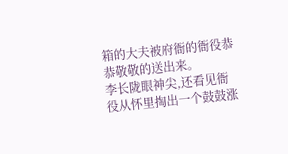箱的大夫被府衙的衙役恭恭敬敬的送出来。
李长陇眼神尖,还看见衙役从怀里掏出一个鼓鼓涨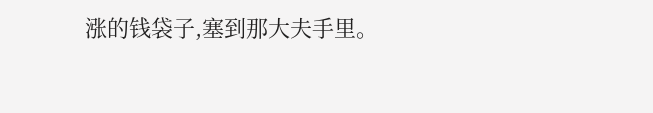涨的钱袋子,塞到那大夫手里。